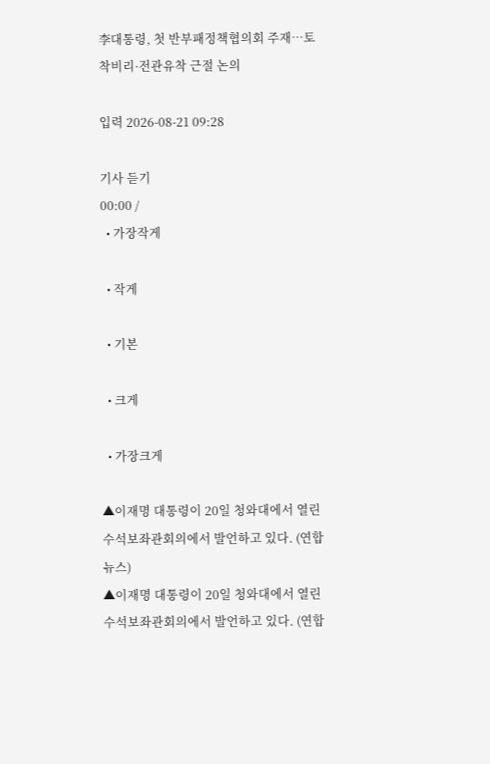李대통령, 첫 반부패정책협의회 주재…토착비리·전관유착 근절 논의

입력 2026-08-21 09:28

기사 듣기
00:00 /
  • 가장작게

  • 작게

  • 기본

  • 크게

  • 가장크게

▲이재명 대통령이 20일 청와대에서 열린 수석보좌관회의에서 발언하고 있다. (연합뉴스)
▲이재명 대통령이 20일 청와대에서 열린 수석보좌관회의에서 발언하고 있다. (연합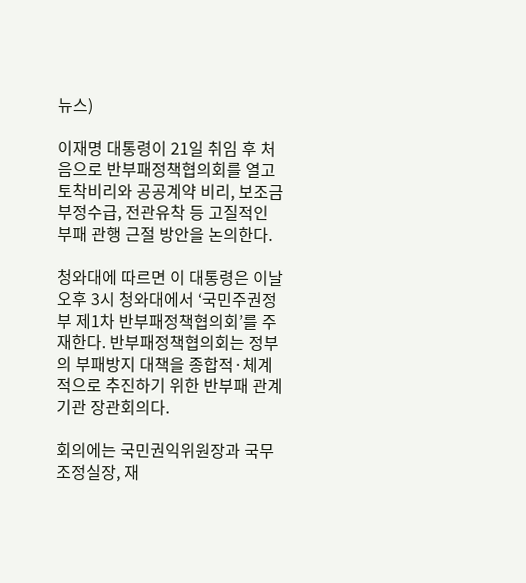뉴스)

이재명 대통령이 21일 취임 후 처음으로 반부패정책협의회를 열고 토착비리와 공공계약 비리, 보조금 부정수급, 전관유착 등 고질적인 부패 관행 근절 방안을 논의한다.

청와대에 따르면 이 대통령은 이날 오후 3시 청와대에서 ‘국민주권정부 제1차 반부패정책협의회’를 주재한다. 반부패정책협의회는 정부의 부패방지 대책을 종합적·체계적으로 추진하기 위한 반부패 관계기관 장관회의다.

회의에는 국민권익위원장과 국무조정실장, 재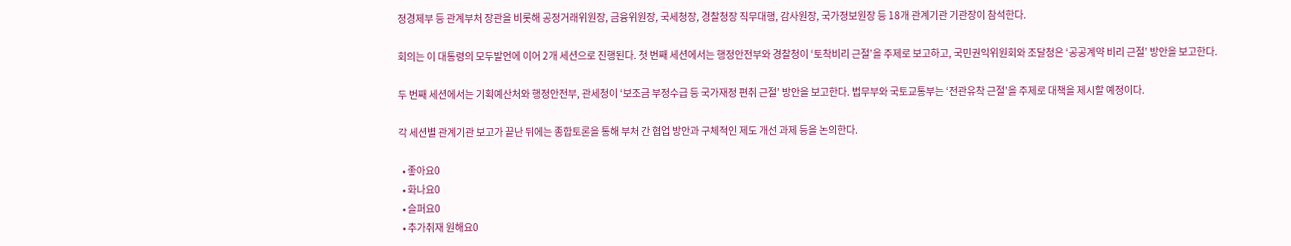정경제부 등 관계부처 장관을 비롯해 공정거래위원장, 금융위원장, 국세청장, 경찰청장 직무대행, 감사원장, 국가정보원장 등 18개 관계기관 기관장이 참석한다.

회의는 이 대통령의 모두발언에 이어 2개 세션으로 진행된다. 첫 번째 세션에서는 행정안전부와 경찰청이 ‘토착비리 근절’을 주제로 보고하고, 국민권익위원회와 조달청은 ‘공공계약 비리 근절’ 방안을 보고한다.

두 번째 세션에서는 기획예산처와 행정안전부, 관세청이 ‘보조금 부정수급 등 국가재정 편취 근절’ 방안을 보고한다. 법무부와 국토교통부는 ‘전관유착 근절’을 주제로 대책을 제시할 예정이다.

각 세션별 관계기관 보고가 끝난 뒤에는 종합토론을 통해 부처 간 협업 방안과 구체적인 제도 개선 과제 등을 논의한다.

  • 좋아요0
  • 화나요0
  • 슬퍼요0
  • 추가취재 원해요0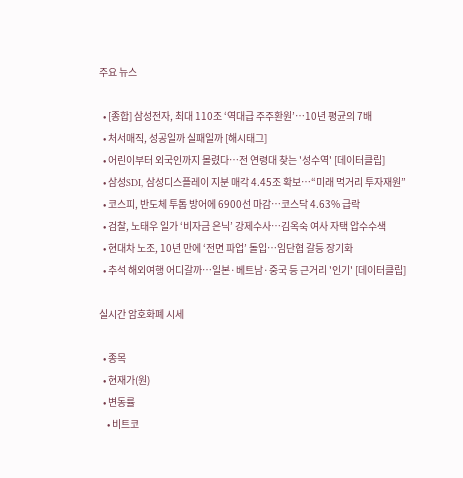주요 뉴스

  • [종합] 삼성전자, 최대 110조 ‘역대급 주주환원’…10년 평균의 7배
  • 처서매직, 성공일까 실패일까 [해시태그]
  • 어린이부터 외국인까지 몰렸다…전 연령대 찾는 '성수역' [데이터클립]
  • 삼성SDI, 삼성디스플레이 지분 매각 4.45조 확보…“미래 먹거리 투자재원”
  • 코스피, 반도체 투톱 방어에 6900선 마감…코스닥 4.63% 급락
  • 검찰, 노태우 일가 ‘비자금 은닉’ 강제수사…김옥숙 여사 자택 압수수색
  • 현대차 노조, 10년 만에 ‘전면 파업’ 돌입…임단협 갈등 장기화
  • 추석 해외여행 어디갈까…일본·베트남·중국 등 근거리 '인기' [데이터클립]

실시간 암호화폐 시세

  • 종목
  • 현재가(원)
  • 변동률
    • 비트코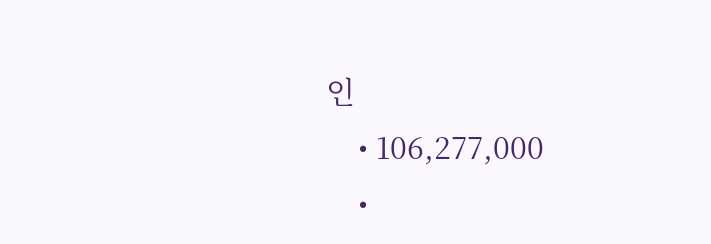인
    • 106,277,000
    •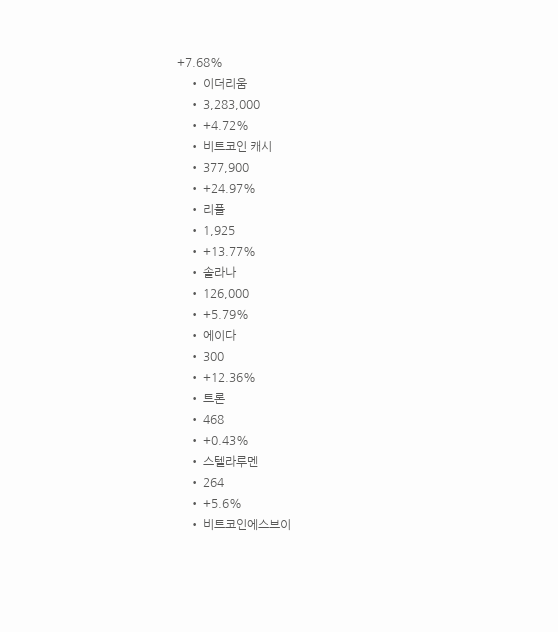+7.68%
    • 이더리움
    • 3,283,000
    • +4.72%
    • 비트코인 캐시
    • 377,900
    • +24.97%
    • 리플
    • 1,925
    • +13.77%
    • 솔라나
    • 126,000
    • +5.79%
    • 에이다
    • 300
    • +12.36%
    • 트론
    • 468
    • +0.43%
    • 스텔라루멘
    • 264
    • +5.6%
    • 비트코인에스브이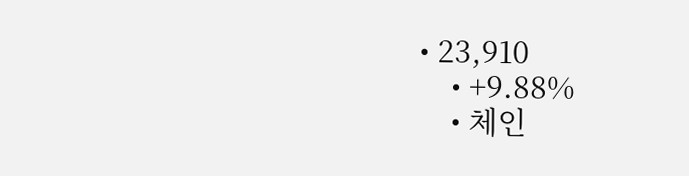• 23,910
    • +9.88%
    • 체인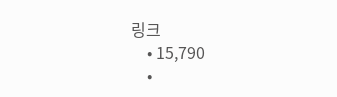링크
    • 15,790
    •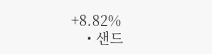+8.82%
    • 샌드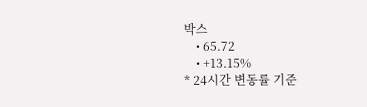박스
    • 65.72
    • +13.15%
* 24시간 변동률 기준